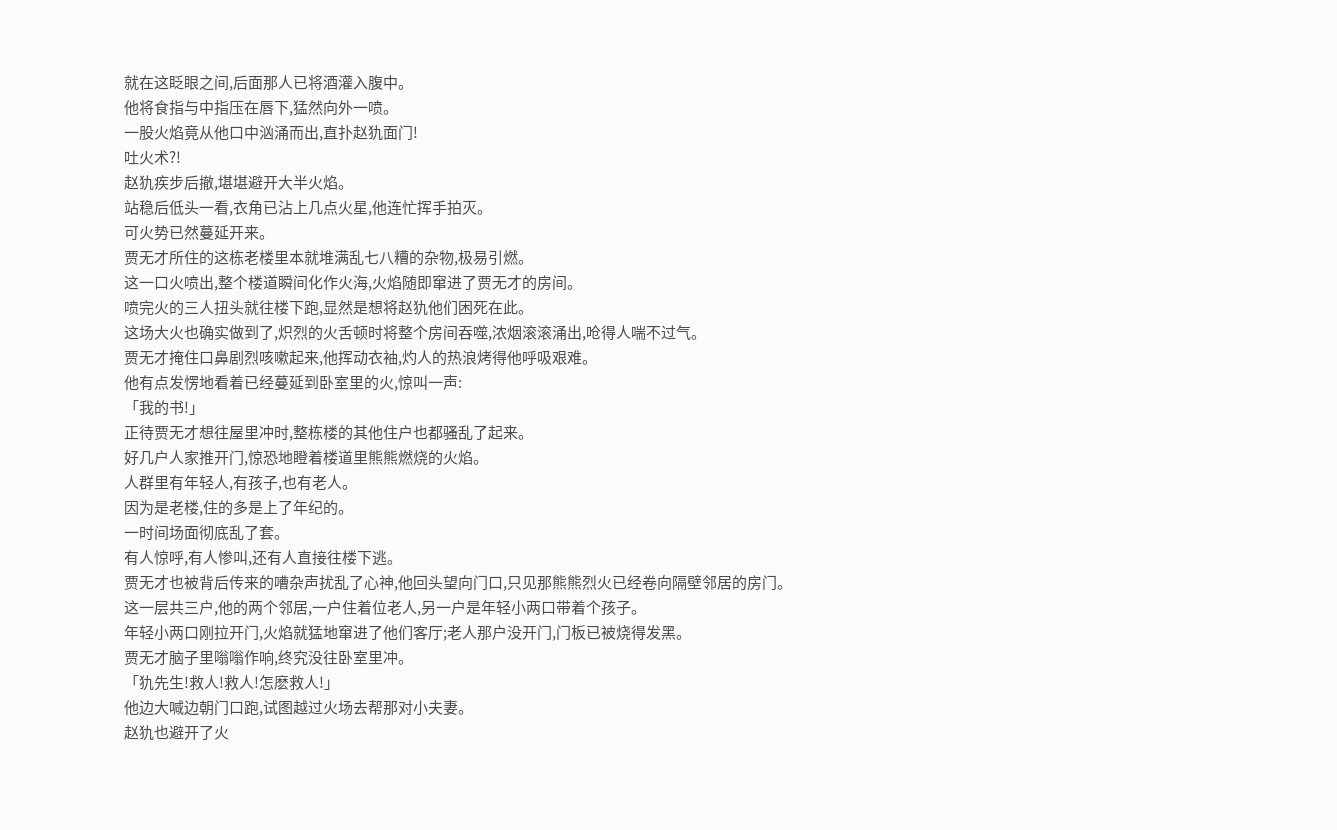就在这眨眼之间,后面那人已将酒灌入腹中。
他将食指与中指压在唇下,猛然向外一喷。
一股火焰竟从他口中汹涌而出,直扑赵犰面门!
吐火术?!
赵犰疾步后撤,堪堪避开大半火焰。
站稳后低头一看,衣角已沾上几点火星,他连忙挥手拍灭。
可火势已然蔓延开来。
贾无才所住的这栋老楼里本就堆满乱七八糟的杂物,极易引燃。
这一口火喷出,整个楼道瞬间化作火海,火焰随即窜进了贾无才的房间。
喷完火的三人扭头就往楼下跑,显然是想将赵犰他们困死在此。
这场大火也确实做到了,炽烈的火舌顿时将整个房间吞噬,浓烟滚滚涌出,呛得人喘不过气。
贾无才掩住口鼻剧烈咳嗽起来,他挥动衣袖,灼人的热浪烤得他呼吸艰难。
他有点发愣地看着已经蔓延到卧室里的火,惊叫一声:
「我的书!」
正待贾无才想往屋里冲时,整栋楼的其他住户也都骚乱了起来。
好几户人家推开门,惊恐地瞪着楼道里熊熊燃烧的火焰。
人群里有年轻人,有孩子,也有老人。
因为是老楼,住的多是上了年纪的。
一时间场面彻底乱了套。
有人惊呼,有人惨叫,还有人直接往楼下逃。
贾无才也被背后传来的嘈杂声扰乱了心神,他回头望向门口,只见那熊熊烈火已经卷向隔壁邻居的房门。
这一层共三户,他的两个邻居,一户住着位老人,另一户是年轻小两口带着个孩子。
年轻小两口刚拉开门,火焰就猛地窜进了他们客厅;老人那户没开门,门板已被烧得发黑。
贾无才脑子里嗡嗡作响,终究没往卧室里冲。
「犰先生!救人!救人!怎麽救人!」
他边大喊边朝门口跑,试图越过火场去帮那对小夫妻。
赵犰也避开了火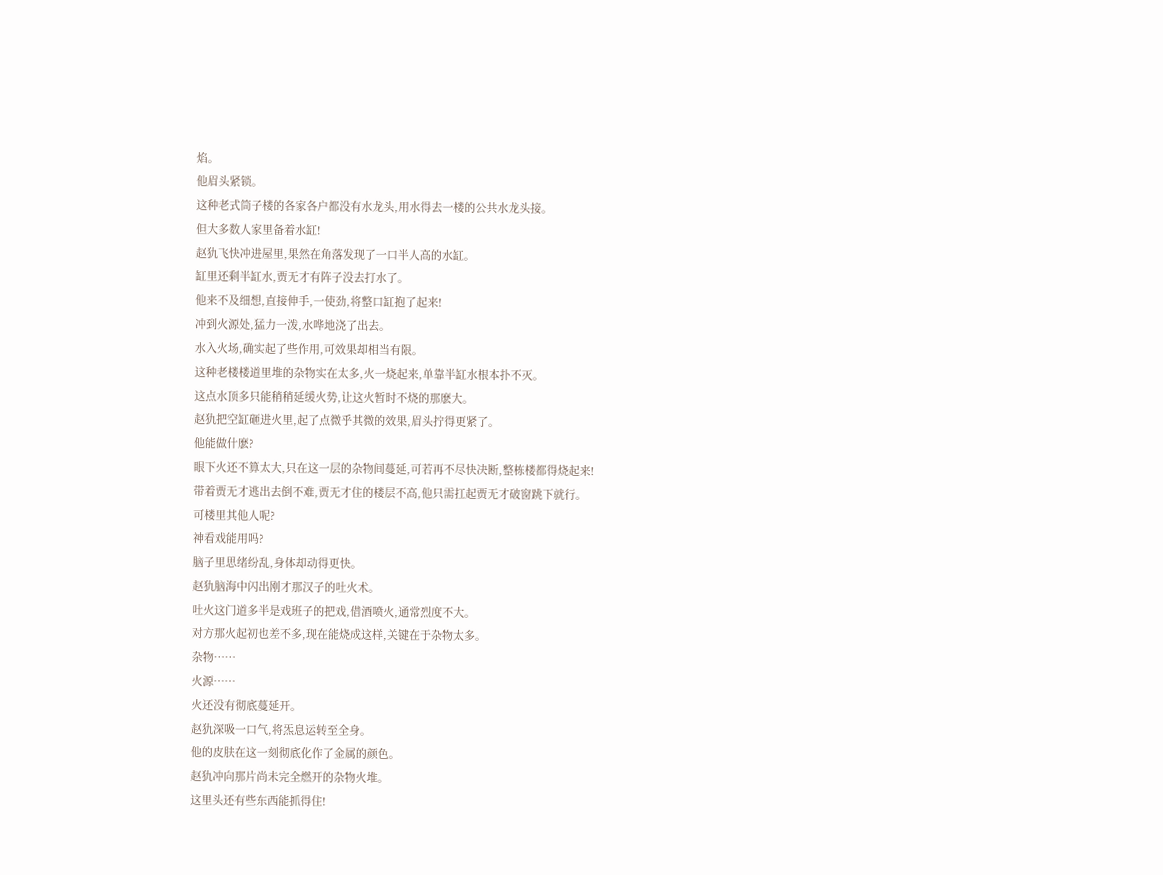焰。
他眉头紧锁。
这种老式筒子楼的各家各户都没有水龙头,用水得去一楼的公共水龙头接。
但大多数人家里备着水缸!
赵犰飞快冲进屋里,果然在角落发现了一口半人高的水缸。
缸里还剩半缸水,贾无才有阵子没去打水了。
他来不及细想,直接伸手,一使劲,将整口缸抱了起来!
冲到火源处,猛力一泼,水哗地浇了出去。
水入火场,确实起了些作用,可效果却相当有限。
这种老楼楼道里堆的杂物实在太多,火一烧起来,单靠半缸水根本扑不灭。
这点水顶多只能稍稍延缓火势,让这火暂时不烧的那麽大。
赵犰把空缸砸进火里,起了点微乎其微的效果,眉头拧得更紧了。
他能做什麽?
眼下火还不算太大,只在这一层的杂物间蔓延,可若再不尽快决断,整栋楼都得烧起来!
带着贾无才逃出去倒不难,贾无才住的楼层不高,他只需扛起贾无才破窗跳下就行。
可楼里其他人呢?
神看戏能用吗?
脑子里思绪纷乱,身体却动得更快。
赵犰脑海中闪出刚才那汉子的吐火术。
吐火这门道多半是戏班子的把戏,借酒喷火,通常烈度不大。
对方那火起初也差不多,现在能烧成这样,关键在于杂物太多。
杂物……
火源……
火还没有彻底蔓延开。
赵犰深吸一口气,将炁息运转至全身。
他的皮肤在这一刻彻底化作了金属的颜色。
赵犰冲向那片尚未完全燃开的杂物火堆。
这里头还有些东西能抓得住!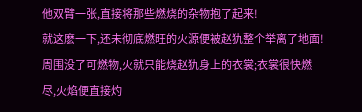他双臂一张,直接将那些燃烧的杂物抱了起来!
就这麽一下,还未彻底燃旺的火源便被赵犰整个举离了地面!
周围没了可燃物,火就只能烧赵犰身上的衣裳;衣裳很快燃尽,火焰便直接灼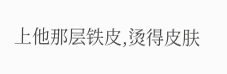上他那层铁皮,烫得皮肤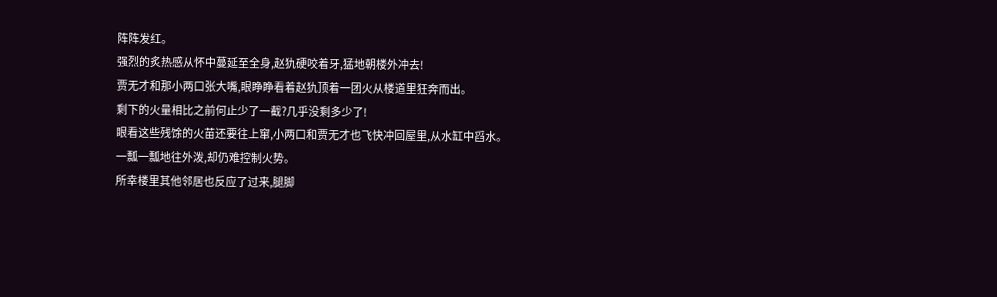阵阵发红。
强烈的炙热感从怀中蔓延至全身,赵犰硬咬着牙,猛地朝楼外冲去!
贾无才和那小两口张大嘴,眼睁睁看着赵犰顶着一团火从楼道里狂奔而出。
剩下的火量相比之前何止少了一截?几乎没剩多少了!
眼看这些残馀的火苗还要往上窜,小两口和贾无才也飞快冲回屋里,从水缸中舀水。
一瓢一瓢地往外泼,却仍难控制火势。
所幸楼里其他邻居也反应了过来,腿脚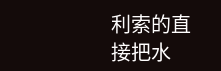利索的直接把水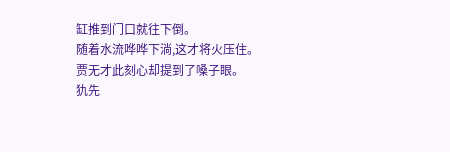缸推到门口就往下倒。
随着水流哗哗下淌,这才将火压住。
贾无才此刻心却提到了嗓子眼。
犰先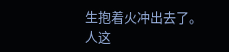生抱着火冲出去了。
人这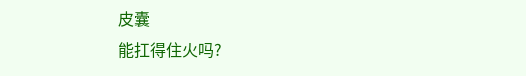皮囊
能扛得住火吗?